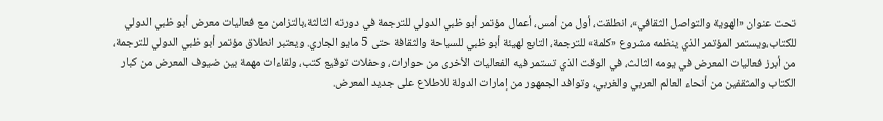تحت عنوان «الهوية والتواصل الثقافي»، انطلقت، أول من أمس، أعمال مؤتمر أبو ظبي الدولي للترجمة في دورته الثالثة،بالتزامن مع فعاليات معرض أبو ظبي الدولي للكتاب،ويستمر المؤتمر الذي ينظمه مشروع «كلمة» للترجمة، التابع لهيئة أبو ظبي للسياحة والثقافة حتى 5 مايو الجاري. ويعتبر انطلاق مؤتمر أبو ظبي الدولي للترجمة، من أبرز فعاليات المعرض في يومه الثالث، في الوقت الذي تستمر فيه الفعاليات الأخرى من حوارات، وحفلات توقيع كتب، ولقاءات مهمة بين ضيوف المعرض من كبار الكتاب والمثقفين من أنحاء العالم العربي والغربي، وتوافد الجمهور من إمارات الدولة للاطلاع على جديد المعرض.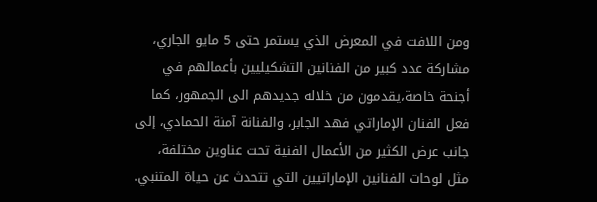ومن اللافت في المعرض الذي يستمر حتى 5 مايو الجاري، مشاركة عدد كبير من الفنانين التشكيليين بأعمالهم في أجنحة خاصة،يقدمون من خلاله جديدهم الى الجمهور، كما فعل الفنان الإماراتي فهد الجابر، والفنانة آمنة الحمادي، إلى جانب عرض الكثير من الأعمال الفنية تحت عناوين مختلفة، مثل لوحات الفنانين الإماراتيين التي تتحدث عن حياة المتنبي.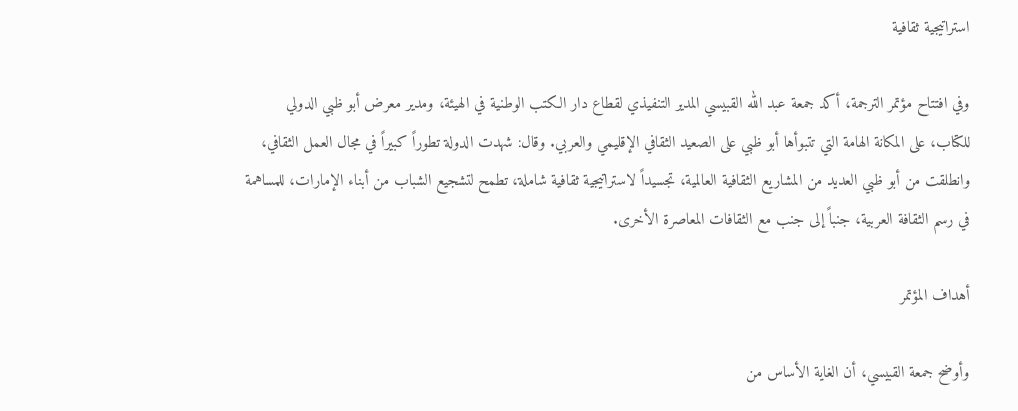استراتيجية ثقافية

وفي افتتاح مؤتمر الترجمة، أكد جمعة عبد الله القبيسي المدير التنفيذي لقطاع دار الكتب الوطنية في الهيئة، ومدير معرض أبو ظبي الدولي للكتاب، على المكانة الهامة التي تتبوأها أبو ظبي على الصعيد الثقافي الإقليمي والعربي. وقال: شهدت الدولة تطوراً كبيراً في مجال العمل الثقافي، وانطلقت من أبو ظبي العديد من المشاريع الثقافية العالمية، تجسيداً لاستراتيجية ثقافية شاملة، تطمح لتشجيع الشباب من أبناء الإمارات، للمساهمة في رسم الثقافة العربية، جنباً إلى جنب مع الثقافات المعاصرة الأخرى.

أهداف المؤتمر

وأوضح جمعة القبيسي، أن الغاية الأساس من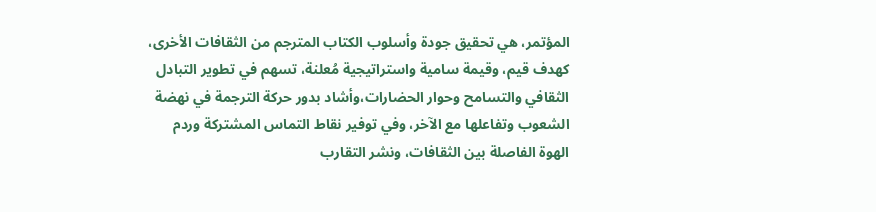المؤتمر، هي تحقيق جودة وأسلوب الكتاب المترجم من الثقافات الأخرى، كهدف قيم، وقيمة سامية واستراتيجية مُعلنة، تسهم في تطوير التبادل الثقافي والتسامح وحوار الحضارات،وأشاد بدور حركة الترجمة في نهضة الشعوب وتفاعلها مع الآخر، وفي توفير نقاط التماس المشتركة وردم الهوة الفاصلة بين الثقافات، ونشر التقارب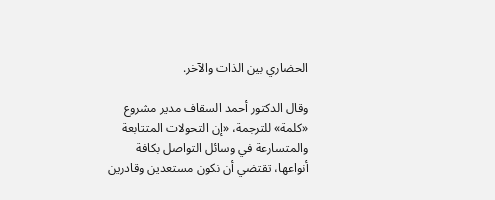الحضاري بين الذات والآخر.

وقال الدكتور أحمد السقاف مدير مشروع «كلمة» للترجمة، «إن التحولات المتتابعة والمتسارعة في وسائل التواصل بكافة أنواعها، تقتضي أن نكون مستعدين وقادرين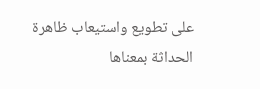على تطويع واستيعاب ظاهرة الحداثة بمعناها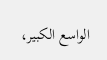الواسع الكبير،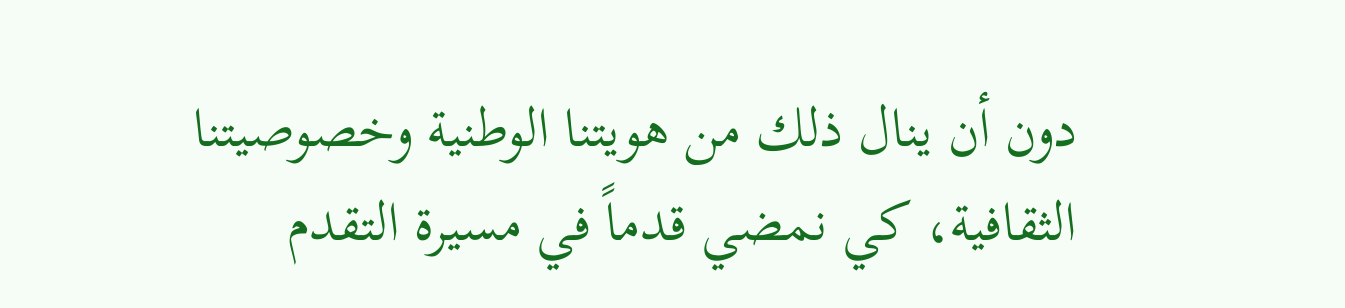دون أن ينال ذلك من هويتنا الوطنية وخصوصيتنا الثقافية، كي نمضي قدماً في مسيرة التقدم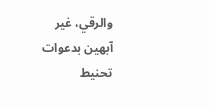والرقي، غير آبهين بدعوات تحنيط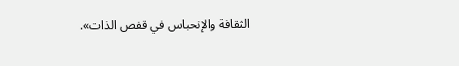الثقافة والإنحباس في قفص الذات».